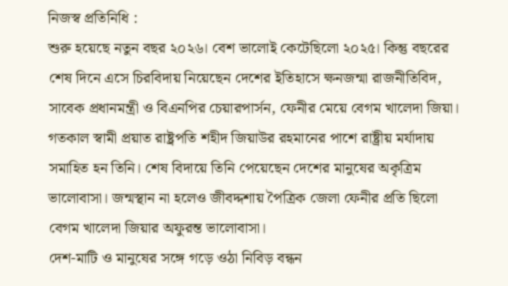নিজস্ব প্রতিনিধি :
শুরু হয়েছে নতুন বছর ২০২৬। বেশ ভালোই কেটেছিলো ২০২৫। কিন্তু বছরের শেষ দিনে এসে চিরবিদায় নিয়েছেন দেশের ইতিহাসে ক্ষনজন্মা রাজনীতিবিদ, সাবেক প্রধানমন্ত্রী ও বিএনপির চেয়ারপার্সন, ফেনীর মেয়ে বেগম খালেদা জিয়া। গতকাল স্বামী প্রয়াত রাষ্ট্রপতি শহীদ জিয়াউর রহমানের পাশে রাষ্ট্রীয় মর্যাদায় সমাহিত হন তিনি। শেষ বিদায়ে তিনি পেয়েছেন দেশের মানুষের অকৃত্রিম ভালোবাসা। জন্মস্থান না হলেও জীবদ্দশায় পৈত্রিক জেলা ফেনীর প্রতি ছিলো বেগম খালেদা জিয়ার অফুরন্ত ভালোবাসা।
দেশ-মাটি ও মানুষের সঙ্গে গড়ে ওঠা নিবিড় বন্ধন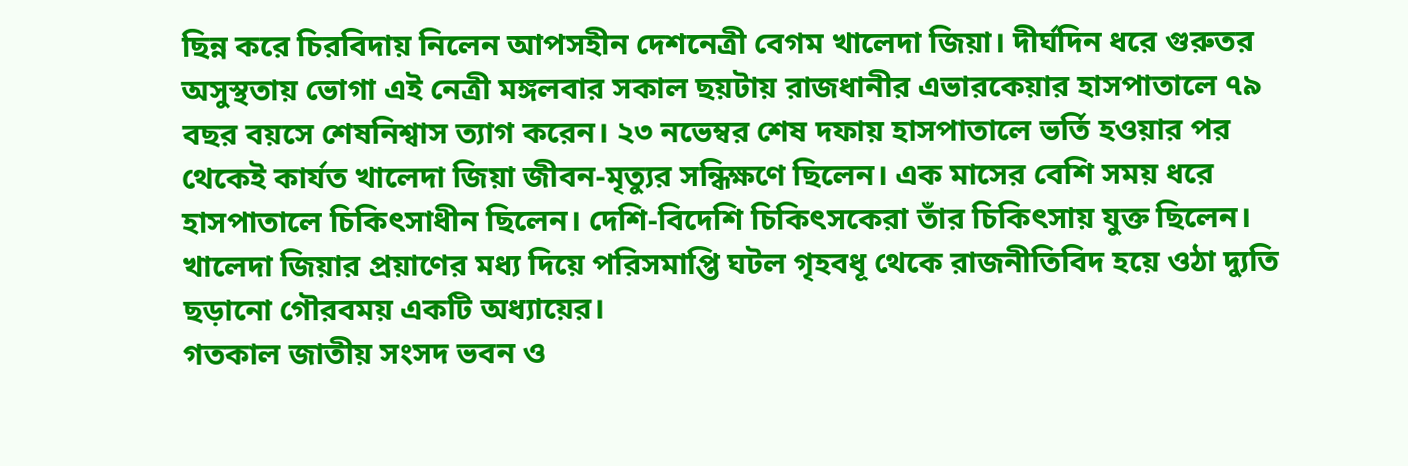ছিন্ন করে চিরবিদায় নিলেন আপসহীন দেশনেত্রী বেগম খালেদা জিয়া। দীর্ঘদিন ধরে গুরুতর অসুস্থতায় ভোগা এই নেত্রী মঙ্গলবার সকাল ছয়টায় রাজধানীর এভারকেয়ার হাসপাতালে ৭৯ বছর বয়সে শেষনিশ্বাস ত্যাগ করেন। ২৩ নভেম্বর শেষ দফায় হাসপাতালে ভর্তি হওয়ার পর থেকেই কার্যত খালেদা জিয়া জীবন-মৃত্যুর সন্ধিক্ষণে ছিলেন। এক মাসের বেশি সময় ধরে হাসপাতালে চিকিৎসাধীন ছিলেন। দেশি-বিদেশি চিকিৎসকেরা তাঁর চিকিৎসায় যুক্ত ছিলেন। খালেদা জিয়ার প্রয়াণের মধ্য দিয়ে পরিসমাপ্তি ঘটল গৃহবধূ থেকে রাজনীতিবিদ হয়ে ওঠা দ্যুতি ছড়ানো গৌরবময় একটি অধ্যায়ের।
গতকাল জাতীয় সংসদ ভবন ও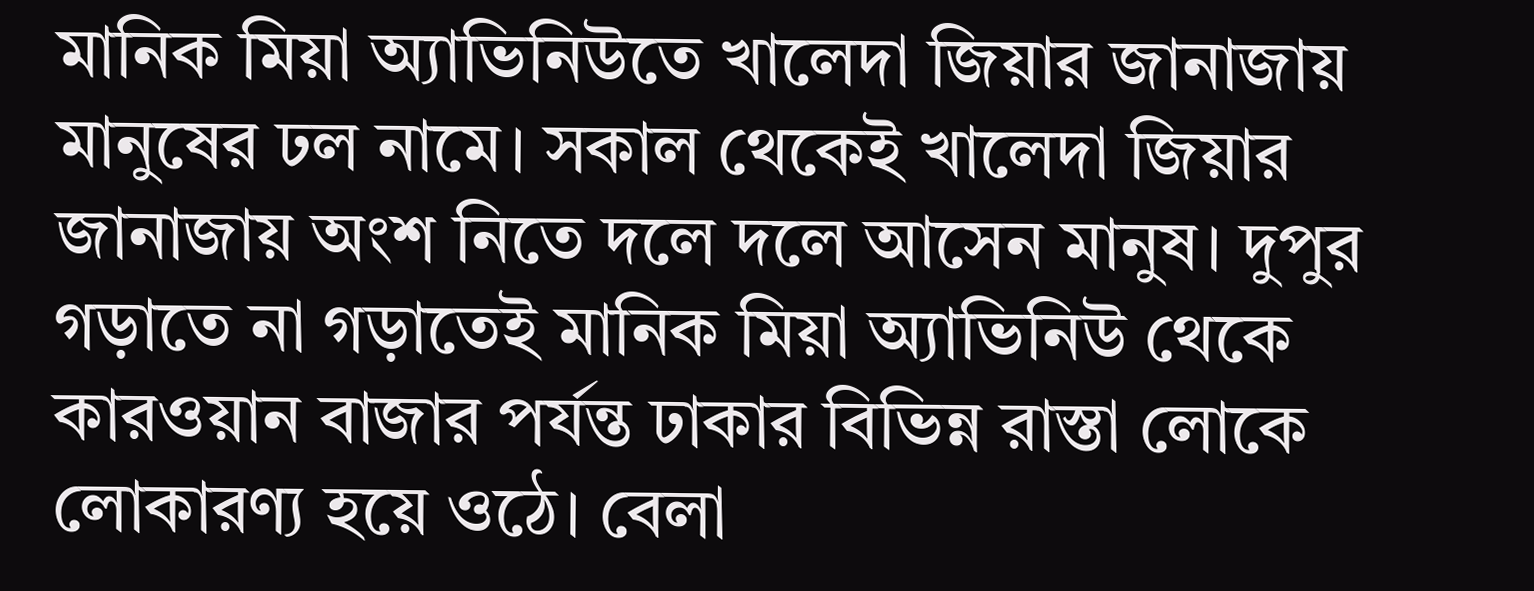মানিক মিয়া অ্যাভিনিউতে খালেদা জিয়ার জানাজায় মানুষের ঢল নামে। সকাল থেকেই খালেদা জিয়ার জানাজায় অংশ নিতে দলে দলে আসেন মানুষ। দুপুর গড়াতে না গড়াতেই মানিক মিয়া অ্যাভিনিউ থেকে কারওয়ান বাজার পর্যন্ত ঢাকার বিভিন্ন রাস্তা লোকে লোকারণ্য হয়ে ওঠে। বেলা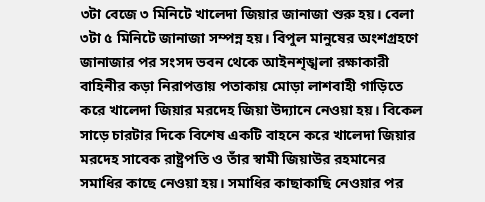৩টা বেজে ৩ মিনিটে খালেদা জিয়ার জানাজা শুরু হয়। বেলা ৩টা ৫ মিনিটে জানাজা সম্পন্ন হয়। বিপুল মানুষের অংশগ্রহণে জানাজার পর সংসদ ভবন থেকে আইনশৃঙ্খলা রক্ষাকারী বাহিনীর কড়া নিরাপত্তায় পতাকায় মোড়া লাশবাহী গাড়িতে করে খালেদা জিয়ার মরদেহ জিয়া উদ্যানে নেওয়া হয়। বিকেল সাড়ে চারটার দিকে বিশেষ একটি বাহনে করে খালেদা জিয়ার মরদেহ সাবেক রাষ্ট্রপতি ও তাঁর স্বামী জিয়াউর রহমানের সমাধির কাছে নেওয়া হয়। সমাধির কাছাকাছি নেওয়ার পর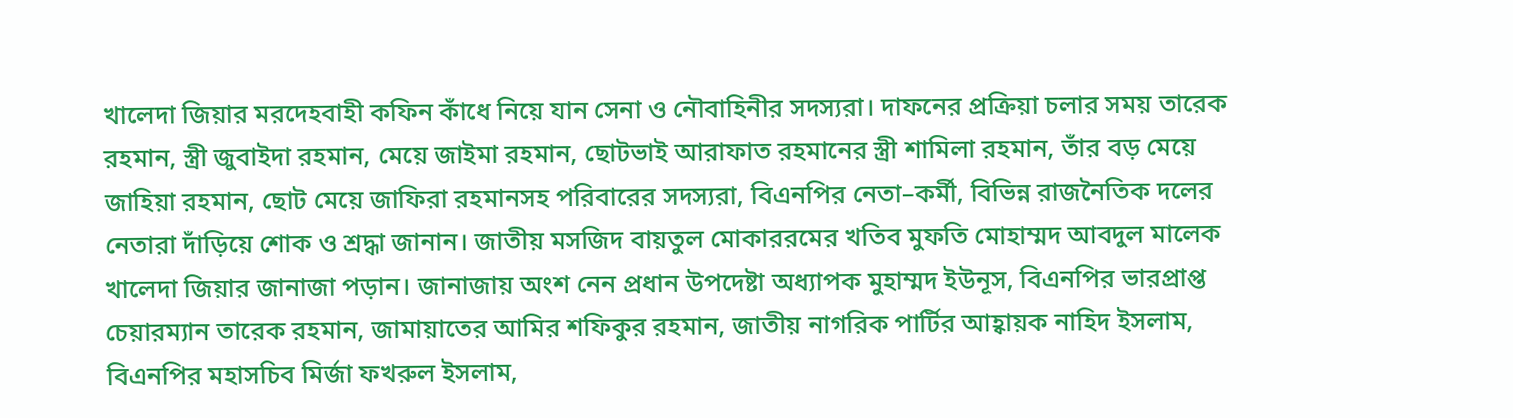খালেদা জিয়ার মরদেহবাহী কফিন কাঁধে নিয়ে যান সেনা ও নৌবাহিনীর সদস্যরা। দাফনের প্রক্রিয়া চলার সময় তারেক রহমান, স্ত্রী জুবাইদা রহমান, মেয়ে জাইমা রহমান, ছোটভাই আরাফাত রহমানের স্ত্রী শামিলা রহমান, তাঁর বড় মেয়ে জাহিয়া রহমান, ছোট মেয়ে জাফিরা রহমানসহ পরিবারের সদস্যরা, বিএনপির নেতা–কর্মী, বিভিন্ন রাজনৈতিক দলের নেতারা দাঁড়িয়ে শোক ও শ্রদ্ধা জানান। জাতীয় মসজিদ বায়তুল মোকাররমের খতিব মুফতি মোহাম্মদ আবদুল মালেক খালেদা জিয়ার জানাজা পড়ান। জানাজায় অংশ নেন প্রধান উপদেষ্টা অধ্যাপক মুহাম্মদ ইউনূস, বিএনপির ভারপ্রাপ্ত চেয়ারম্যান তারেক রহমান, জামায়াতের আমির শফিকুর রহমান, জাতীয় নাগরিক পার্টির আহ্বায়ক নাহিদ ইসলাম, বিএনপির মহাসচিব মির্জা ফখরুল ইসলাম,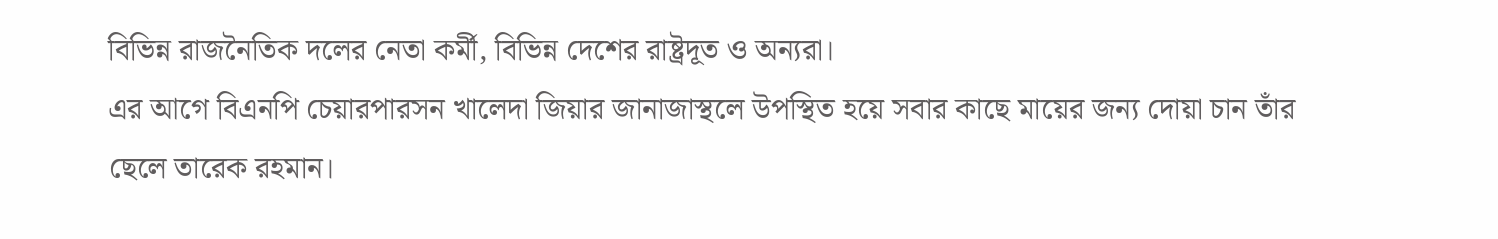বিভিন্ন রাজনৈতিক দলের নেতা কর্মী, বিভিন্ন দেশের রাষ্ট্রদূত ও অন্যরা।
এর আগে বিএনপি চেয়ারপারসন খালেদা জিয়ার জানাজাস্থলে উপস্থিত হয়ে সবার কাছে মায়ের জন্য দোয়া চান তাঁর ছেলে তারেক রহমান।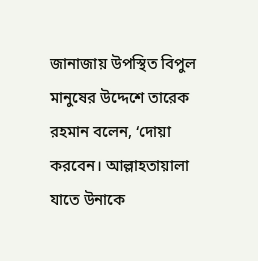জানাজায় উপস্থিত বিপুল মানুষের উদ্দেশে তারেক রহমান বলেন, ‘দোয়া করবেন। আল্লাহতায়ালা যাতে উনাকে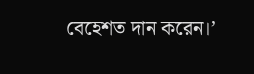বেহেশত দান করেন।’